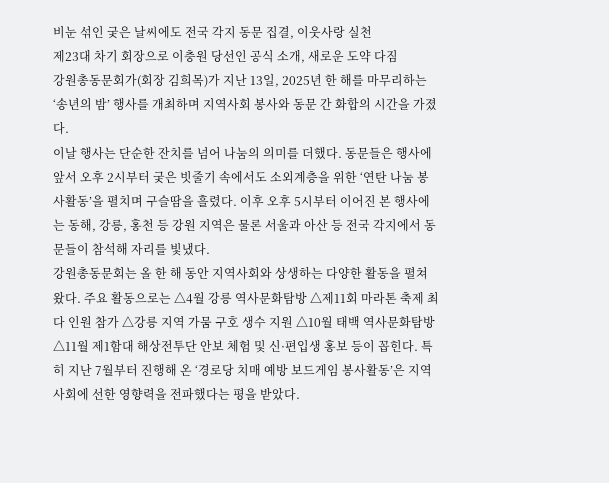비눈 섞인 궂은 날씨에도 전국 각지 동문 집결, 이웃사랑 실천
제23대 차기 회장으로 이충원 당선인 공식 소개, 새로운 도약 다짐
강원총동문회가(회장 김희목)가 지난 13일, 2025년 한 해를 마무리하는 ‘송년의 밤’ 행사를 개최하며 지역사회 봉사와 동문 간 화합의 시간을 가졌다.
이날 행사는 단순한 잔치를 넘어 나눔의 의미를 더했다. 동문들은 행사에 앞서 오후 2시부터 궂은 빗줄기 속에서도 소외계층을 위한 ‘연탄 나눔 봉사활동’을 펼치며 구슬땀을 흘렸다. 이후 오후 5시부터 이어진 본 행사에는 동해, 강릉, 홍천 등 강원 지역은 물론 서울과 아산 등 전국 각지에서 동문들이 참석해 자리를 빛냈다.
강원총동문회는 올 한 해 동안 지역사회와 상생하는 다양한 활동을 펼쳐왔다. 주요 활동으로는 △4월 강릉 역사문화탐방 △제11회 마라톤 축제 최다 인원 참가 △강릉 지역 가뭄 구호 생수 지원 △10월 태백 역사문화탐방 △11월 제1함대 해상전투단 안보 체험 및 신·편입생 홍보 등이 꼽힌다. 특히 지난 7월부터 진행해 온 ‘경로당 치매 예방 보드게임 봉사활동’은 지역사회에 선한 영향력을 전파했다는 평을 받았다.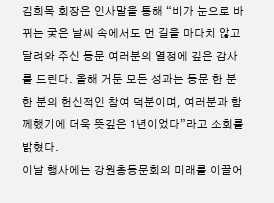김희목 회장은 인사말을 통해 “비가 눈으로 바뀌는 궂은 날씨 속에서도 먼 길을 마다치 않고 달려와 주신 동문 여러분의 열정에 깊은 감사를 드린다. 올해 거둔 모든 성과는 동문 한 분 한 분의 헌신적인 참여 덕분이며, 여러분과 함께했기에 더욱 뜻깊은 1년이었다”라고 소회를 밝혔다.
이날 행사에는 강원총동문회의 미래를 이끌어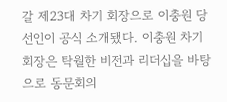갈 제23대 차기 회장으로 이충원 당선인이 공식 소개됐다. 이충원 차기 회장은 탁월한 비전과 리더십을 바탕으로 동문회의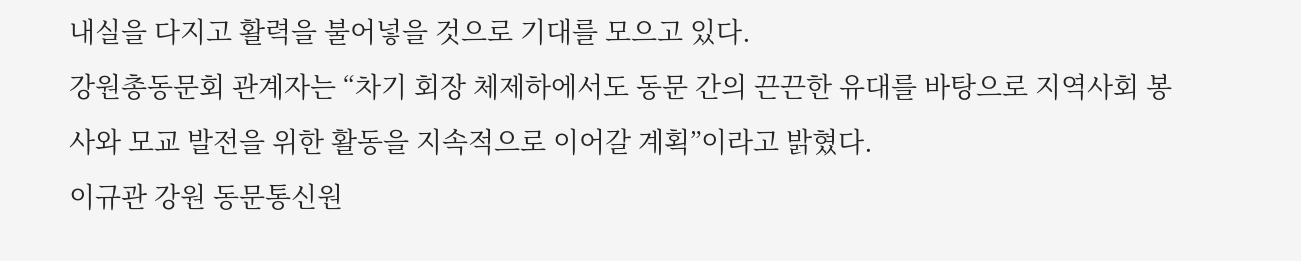내실을 다지고 활력을 불어넣을 것으로 기대를 모으고 있다.
강원총동문회 관계자는 “차기 회장 체제하에서도 동문 간의 끈끈한 유대를 바탕으로 지역사회 봉사와 모교 발전을 위한 활동을 지속적으로 이어갈 계획”이라고 밝혔다.
이규관 강원 동문통신원